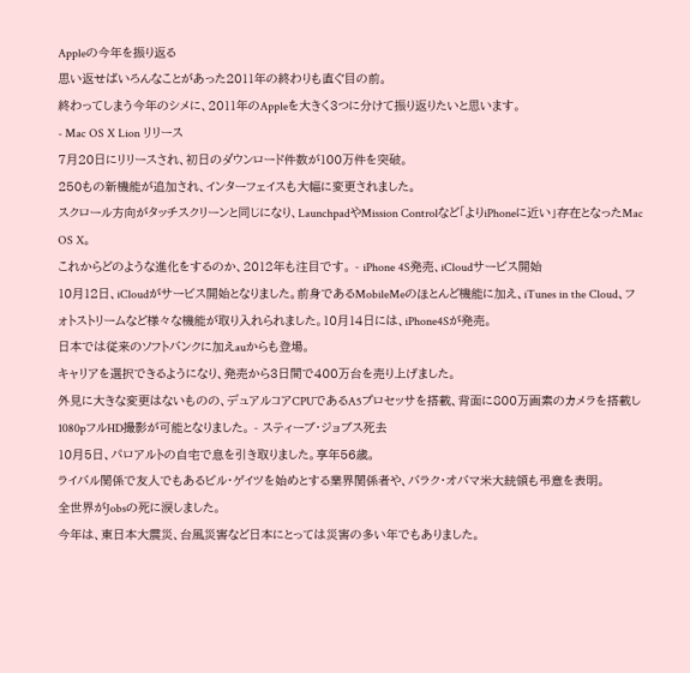Appleの今年を振り返る
思い返せばいろんなことがあった2011年の終わりも直ぐ目の前。
終わってしまう今年のシメに、2011年のAppleを大きく3つに分けて振り返りたいと思います。
- Mac OS X Lion リリース
7月20日にリリースされ、初日のダウンロード件数が100万件を突破。
250もの新機能が追加され、インターフェイスも大幅に変更されました。
スクロール方向がタッチスクリーンと同じになり、LaunchpadやMission Controlなど「よりiPhoneに近い」存在となったMac OS X。
これからどのような進化をするのか、2012年も注目です。 - iPhone 4S発売、iCloudサービス開始
10月12日、iCloudがサービス開始となりました。前身であるMobileMeのほとんど機能に加え、iTunes in the Cloud、フォトストリームなど様々な機能が取り入れられました。10月14日には、iPhone4Sが発売。
日本では従来のソフトバンクに加えauからも登場。
キャリアを選択できるようになり、発売から3日間で400万台を売り上げました。
外見に大きな変更はないものの、デュアルコアCPUであるA5プロセッサを搭載、背面に800万画素のカメラを搭載し1080pフルHD撮影が可能となりました。 - スティーブ・ジョブス死去
10月5日、パロアルトの自宅で息を引き取りました。享年56歳。
ライバル関係で友人でもあるビル・ゲイツを始めとする業界関係者や、バラク・オバマ米大統領も弔意を表明。
全世界がJobsの死に涙しました。
今年は、東日本大震災、台風災害など日本にとっては災害の多い年でもありました。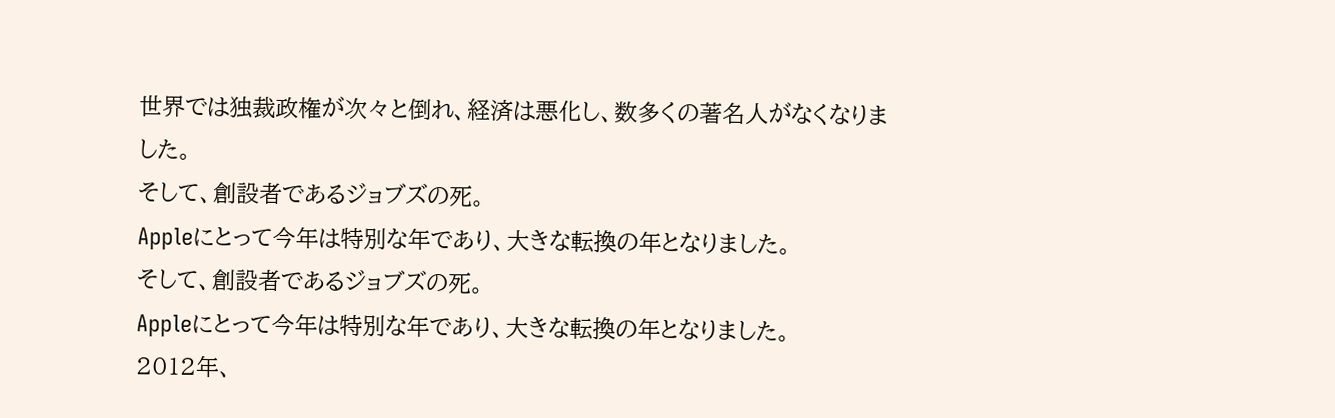世界では独裁政権が次々と倒れ、経済は悪化し、数多くの著名人がなくなりました。
そして、創設者であるジョブズの死。
Appleにとって今年は特別な年であり、大きな転換の年となりました。
そして、創設者であるジョブズの死。
Appleにとって今年は特別な年であり、大きな転換の年となりました。
2012年、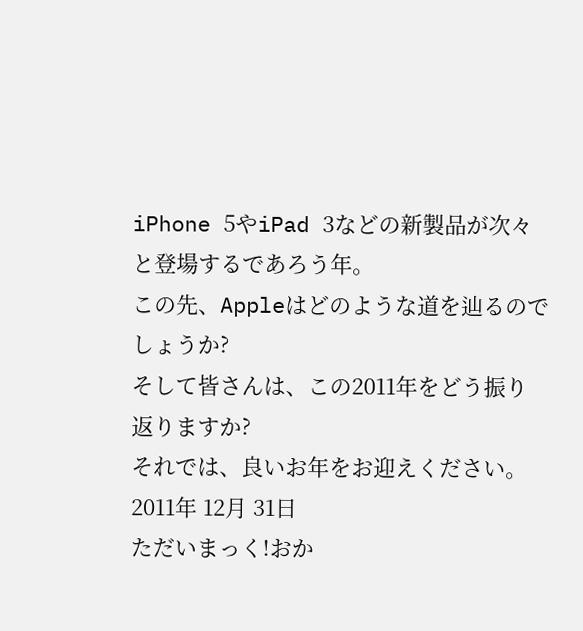iPhone 5やiPad 3などの新製品が次々と登場するであろう年。
この先、Appleはどのような道を辿るのでしょうか?
そして皆さんは、この2011年をどう振り返りますか?
それでは、良いお年をお迎えください。
2011年 12月 31日
ただいまっく!おか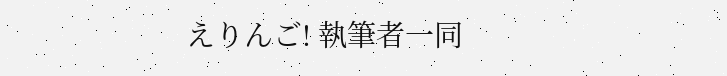えりんご! 執筆者一同